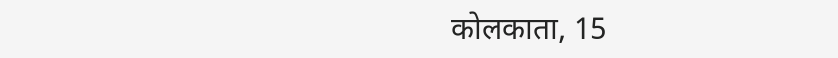कोलकाता, 15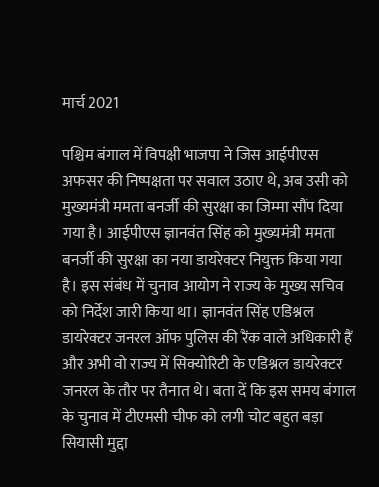मार्च 2021

पश्चिम बंगाल में विपक्षी भाजपा ने जिस आईपीएस अफसर की निष्पक्षता पर सवाल उठाए थे, अब उसी को मुख्यमंत्री ममता बनर्जी की सुरक्षा का जिम्मा सौंप दिया गया है। आईपीएस ज्ञानवंत सिंह को मुख्यमंत्री ममता बनर्जी की सुरक्षा का नया डायरेक्टर नियुक्त किया गया है। इस संबंध में चुनाव आयोग ने राज्य के मुख्य सचिव को निर्देश जारी किया था। ज्ञानवंत सिंह एडिश्नल डायरेक्टर जनरल ऑफ पुलिस की रैंक वाले अधिकारी हैं और अभी वो राज्य में सिक्योरिटी के एडिश्नल डायरेक्टर जनरल के तौर पर तैनात थे। बता दें कि इस समय बंगाल के चुनाव में टीएमसी चीफ को लगी चोट बहुत बड़ा सियासी मुद्दा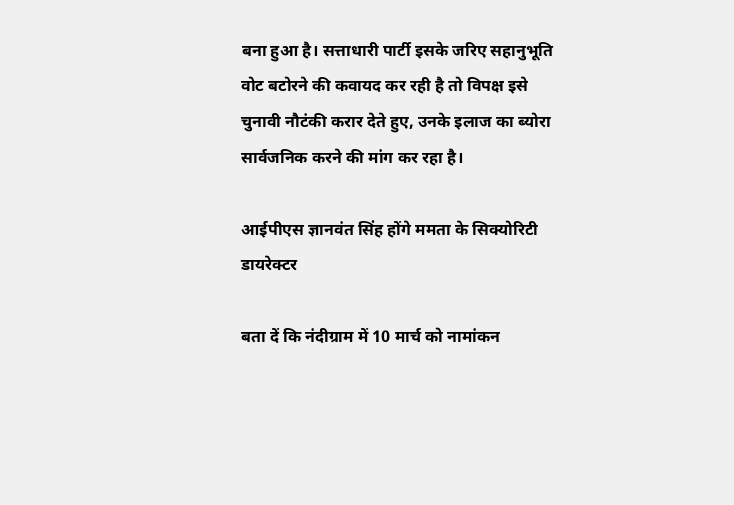बना हुआ है। सत्ताधारी पार्टी इसके जरिए सहानुभूति वोट बटोरने की कवायद कर रही है तो विपक्ष इसे चुनावी नौटंकी करार देते हुए, उनके इलाज का ब्योरा सार्वजनिक करने की मांग कर रहा है।

आईपीएस ज्ञानवंत सिंह होंगे ममता के सिक्योरिटी डायरेक्टर

बता दें कि नंदीग्राम में 10 मार्च को नामांकन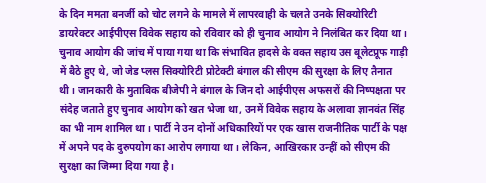के दिन ममता बनर्जी को चोट लगने के मामले में लापरवाही के चलते उनके सिक्योरिटी डायरेक्टर आईपीएस विवेक सहाय को रविवार को ही चुनाव आयोग ने निलंबित कर दिया था। चुनाव आयोग की जांच में पाया गया था कि संभावित हादसे के वक्त सहाय उस बूलेटप्रूफ गाड़ी में बैठे हुए थे, जो जेड प्लस सिक्योरिटी प्रोटेक्टी बंगाल की सीएम की सुरक्षा के लिए तैनात थी। जानकारी के मुताबिक बीजेपी ने बंगाल के जिन दो आईपीएस अफसरों की निष्पक्षता पर संदेह जताते हुए चुनाव आयोग को खत भेजा था, उनमें विवेक सहाय के अलावा ज्ञानवंत सिंह का भी नाम शामिल था। पार्टी ने उन दोनों अधिकारियों पर एक खास राजनीतिक पार्टी के पक्ष में अपने पद के दुरुपयोग का आरोप लगाया था। लेकिन, आखिरकार उन्हीं को सीएम की सुरक्षा का जिम्मा दिया गया है।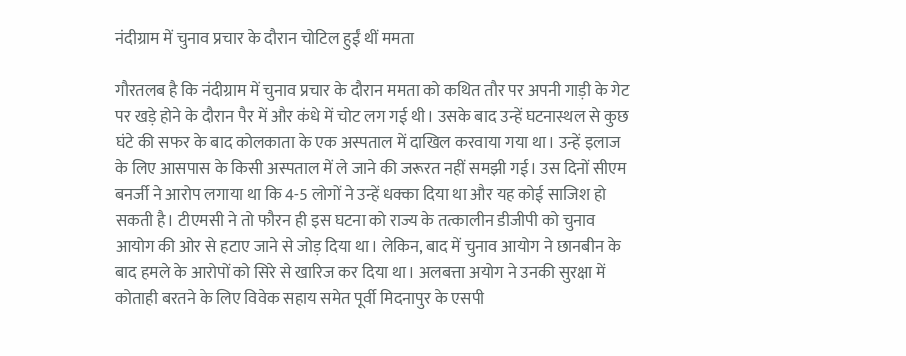नंदीग्राम में चुनाव प्रचार के दौरान चोटिल हुईं थीं ममता

गौरतलब है कि नंदीग्राम में चुनाव प्रचार के दौरान ममता को कथित तौर पर अपनी गाड़ी के गेट पर खड़े होने के दौरान पैर में और कंधे में चोट लग गई थी। उसके बाद उन्हें घटनास्थल से कुछ घंटे की सफर के बाद कोलकाता के एक अस्पताल में दाखिल करवाया गया था। उन्हें इलाज के लिए आसपास के किसी अस्पताल में ले जाने की जरूरत नहीं समझी गई। उस दिनों सीएम बनर्जी ने आरोप लगाया था कि 4-5 लोगों ने उन्हें धक्का दिया था और यह कोई साजिश हो सकती है। टीएमसी ने तो फौरन ही इस घटना को राज्य के तत्कालीन डीजीपी को चुनाव आयोग की ओर से हटाए जाने से जोड़ दिया था। लेकिन, बाद में चुनाव आयोग ने छानबीन के बाद हमले के आरोपों को सिरे से खारिज कर दिया था। अलबत्ता अयोग ने उनकी सुरक्षा में कोताही बरतने के लिए विवेक सहाय समेत पूर्वी मिदनापुर के एसपी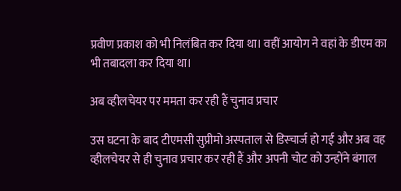प्रवीण प्रकाश को भी निलंबित कर दिया था। वहीं आयोग ने वहां के डीएम का भी तबादला कर दिया था।

अब व्हीलचेयर पर ममता कर रही हैं चुनाव प्रचार

उस घटना के बाद टीएमसी सुप्रीमो अस्पताल से डिस्चार्ज हो गईं और अब वह व्हीलचेयर से ही चुनाव प्रचार कर रही हैं और अपनी चोट को उन्होंने बंगाल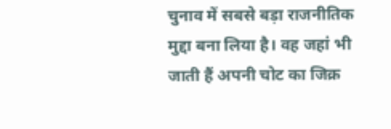चुनाव में सबसे बड़ा राजनीतिक मुद्दा बना लिया है। वह जहां भी जाती हैं अपनी चोट का जिक्र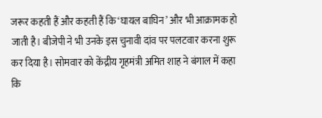जरूर कहती हैं और कहती हैं कि ‘घायल बाघिन’ और भी आक्रामक हो जाती है। बीजेपी ने भी उनके इस चुनावी दांव पर पलटवार करना शुरू कर दिया है। सोमवार को केंद्रीय गृहमंत्री अमित शाह ने बंगाल में कहा कि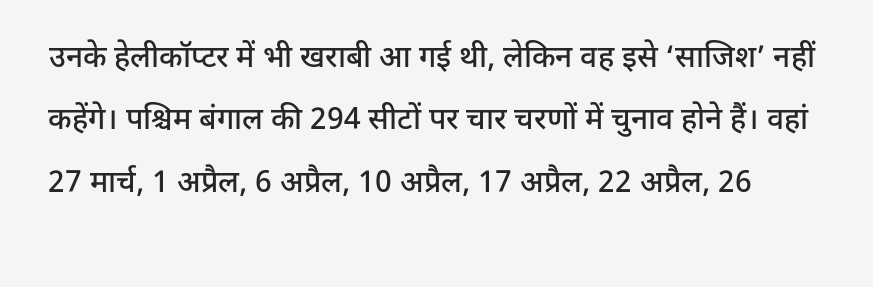उनके हेलीकॉप्टर में भी खराबी आ गई थी, लेकिन वह इसे ‘साजिश’ नहीं कहेंगे। पश्चिम बंगाल की 294 सीटों पर चार चरणों में चुनाव होने हैं। वहां 27 मार्च, 1 अप्रैल, 6 अप्रैल, 10 अप्रैल, 17 अप्रैल, 22 अप्रैल, 26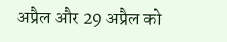अप्रैल और 29 अप्रैल को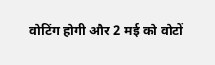वोटिंग होगी और 2 मई को वोटों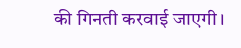की गिनती करवाई जाएगी।